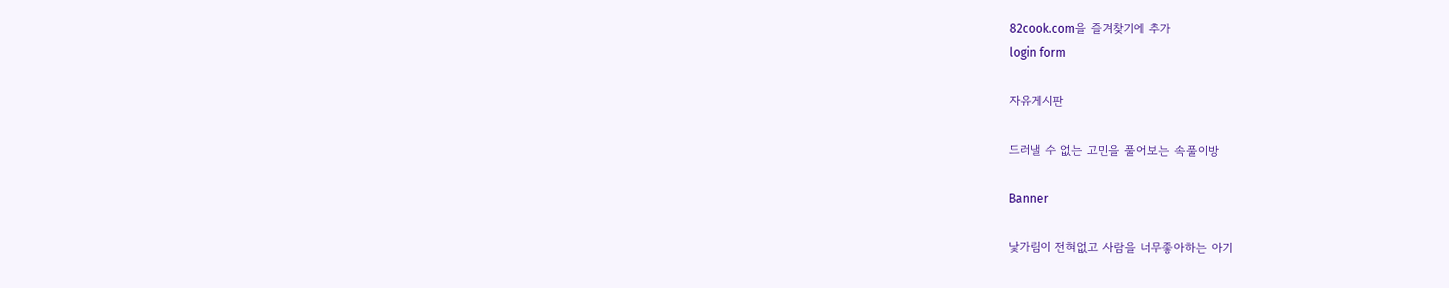82cook.com을 즐겨찾기에 추가
login form

자유게시판

드러낼 수 없는 고민을 풀어보는 속풀이방

Banner

낯가림이 전혀없고 사람을 너무좋아하는 아기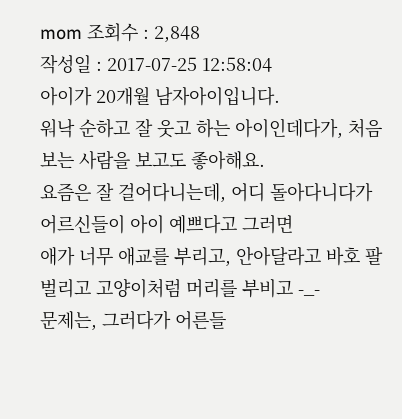mom 조회수 : 2,848
작성일 : 2017-07-25 12:58:04
아이가 20개월 남자아이입니다.
워낙 순하고 잘 웃고 하는 아이인데다가, 처음 보는 사람을 보고도 좋아해요.
요즘은 잘 걸어다니는데, 어디 돌아다니다가 어르신들이 아이 예쁘다고 그러면
애가 너무 애교를 부리고, 안아달라고 바호 팔벌리고 고양이처럼 머리를 부비고 -_-
문제는, 그러다가 어른들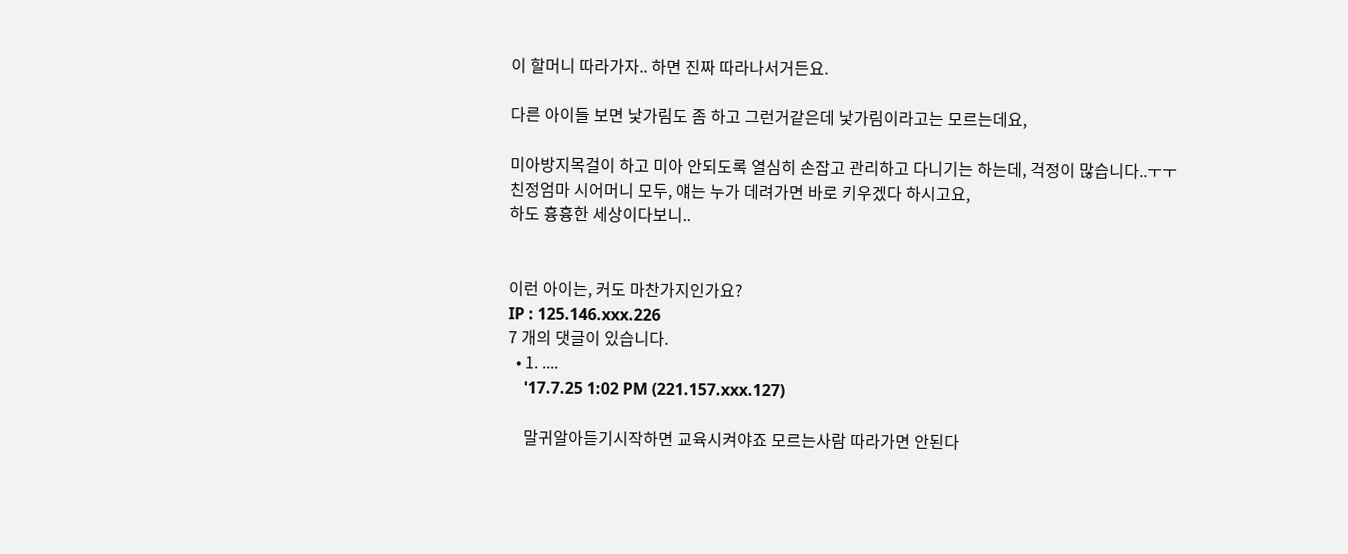이 할머니 따라가자.. 하면 진짜 따라나서거든요.

다른 아이들 보면 낯가림도 좀 하고 그런거같은데 낯가림이라고는 모르는데요,

미아방지목걸이 하고 미아 안되도록 열심히 손잡고 관리하고 다니기는 하는데, 걱정이 많습니다..ㅜㅜ
친정엄마 시어머니 모두, 얘는 누가 데려가면 바로 키우겠다 하시고요,
하도 흉흉한 세상이다보니..


이런 아이는, 커도 마찬가지인가요?
IP : 125.146.xxx.226
7 개의 댓글이 있습니다.
  • 1. ....
    '17.7.25 1:02 PM (221.157.xxx.127)

    말귀알아듣기시작하면 교육시켜야죠 모르는사람 따라가면 안된다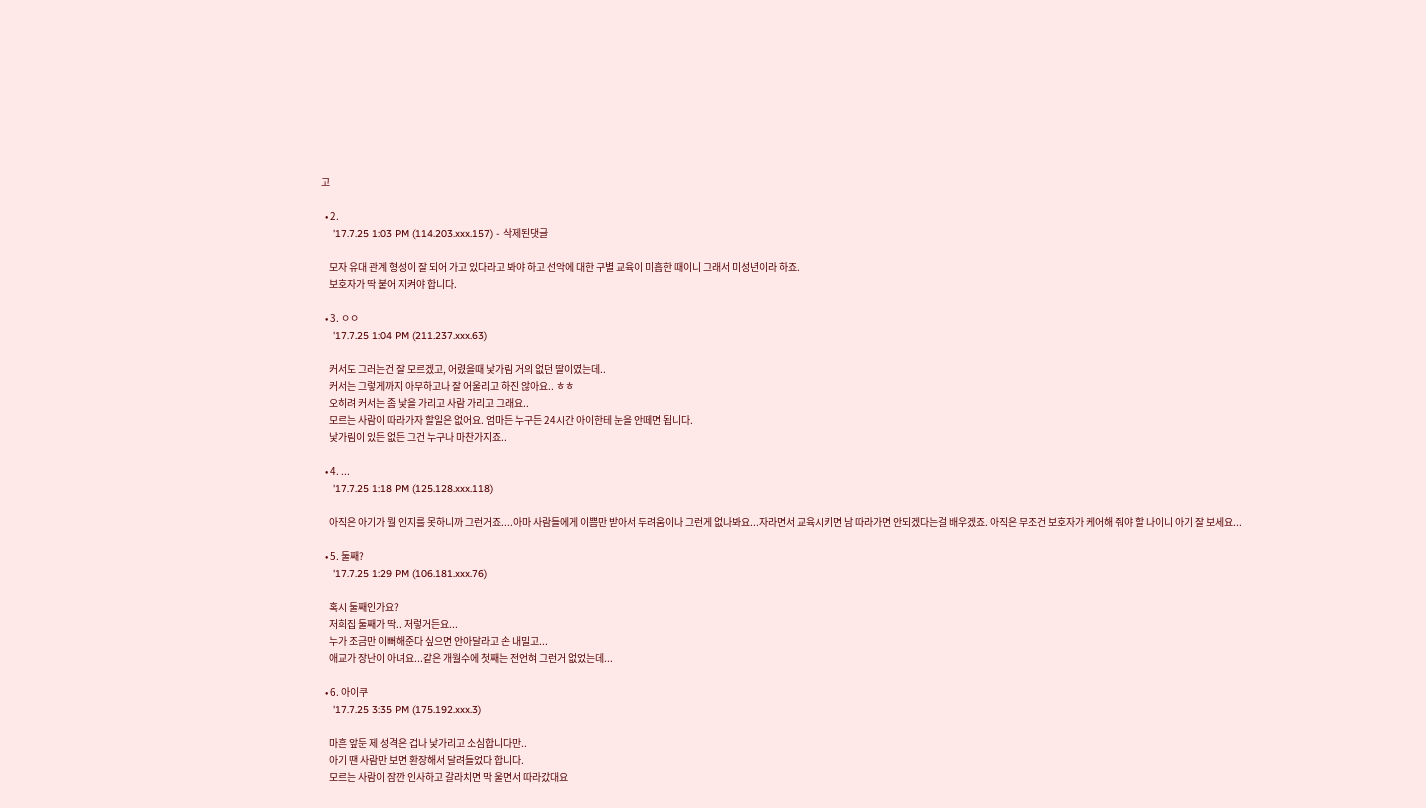고

  • 2.
    '17.7.25 1:03 PM (114.203.xxx.157) - 삭제된댓글

    모자 유대 관계 형성이 잘 되어 가고 있다라고 봐야 하고 선악에 대한 구별 교육이 미흡한 때이니 그래서 미성년이라 하죠.
    보호자가 딱 붙어 지켜야 합니다.

  • 3. ㅇㅇ
    '17.7.25 1:04 PM (211.237.xxx.63)

    커서도 그러는건 잘 모르겠고, 어렸을때 낯가림 거의 없던 딸이였는데..
    커서는 그렇게까지 아무하고나 잘 어울리고 하진 않아요.. ㅎㅎ
    오히려 커서는 좀 낯을 가리고 사람 가리고 그래요..
    모르는 사람이 따라가자 할일은 없어요. 엄마든 누구든 24시간 아이한테 눈을 안떼면 됩니다.
    낯가림이 있든 없든 그건 누구나 마찬가지죠..

  • 4. ...
    '17.7.25 1:18 PM (125.128.xxx.118)

    아직은 아기가 뭘 인지를 못하니까 그런거죠....아마 사람들에게 이쁨만 받아서 두려움이나 그런게 없나봐요...자라면서 교육시키면 남 따라가면 안되겠다는걸 배우겠죠. 아직은 무조건 보호자가 케어해 줘야 할 나이니 아기 잘 보세요...

  • 5. 둘째?
    '17.7.25 1:29 PM (106.181.xxx.76)

    혹시 둘째인가요?
    저희집 둘째가 딱.. 저렇거든요...
    누가 조금만 이뻐해준다 싶으면 안아달라고 손 내밀고...
    애교가 장난이 아녀요...같은 개월수에 첫째는 전언혀 그런거 없었는데...

  • 6. 아이쿠
    '17.7.25 3:35 PM (175.192.xxx.3)

    마흔 앞둔 제 성격은 겁나 낯가리고 소심합니다만..
    아기 땐 사람만 보면 환장해서 달려들었다 합니다.
    모르는 사람이 잠깐 인사하고 갈라치면 막 울면서 따라갔대요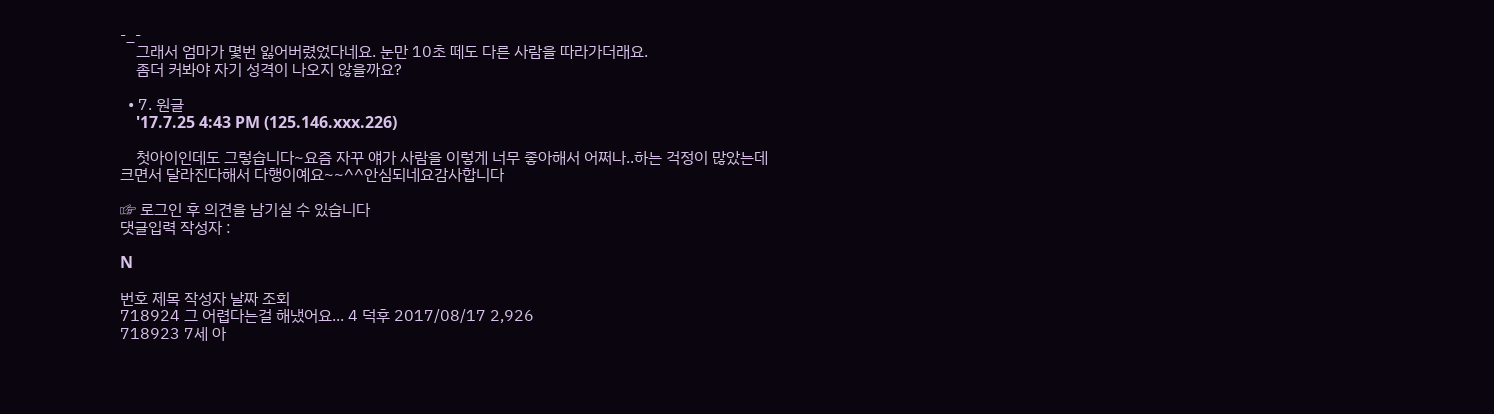-_-
    그래서 엄마가 몇번 잃어버렸었다네요. 눈만 10초 떼도 다른 사람을 따라가더래요.
    좀더 커봐야 자기 성격이 나오지 않을까요?

  • 7. 원글
    '17.7.25 4:43 PM (125.146.xxx.226)

    첫아이인데도 그렇습니다~요즘 자꾸 얘가 사람을 이렇게 너무 좋아해서 어쩌나..하는 걱정이 많았는데 크면서 달라진다해서 다행이예요~~^^안심되네요감사합니다

☞ 로그인 후 의견을 남기실 수 있습니다
댓글입력 작성자 :

N

번호 제목 작성자 날짜 조회
718924 그 어렵다는걸 해냈어요... 4 덕후 2017/08/17 2,926
718923 7세 아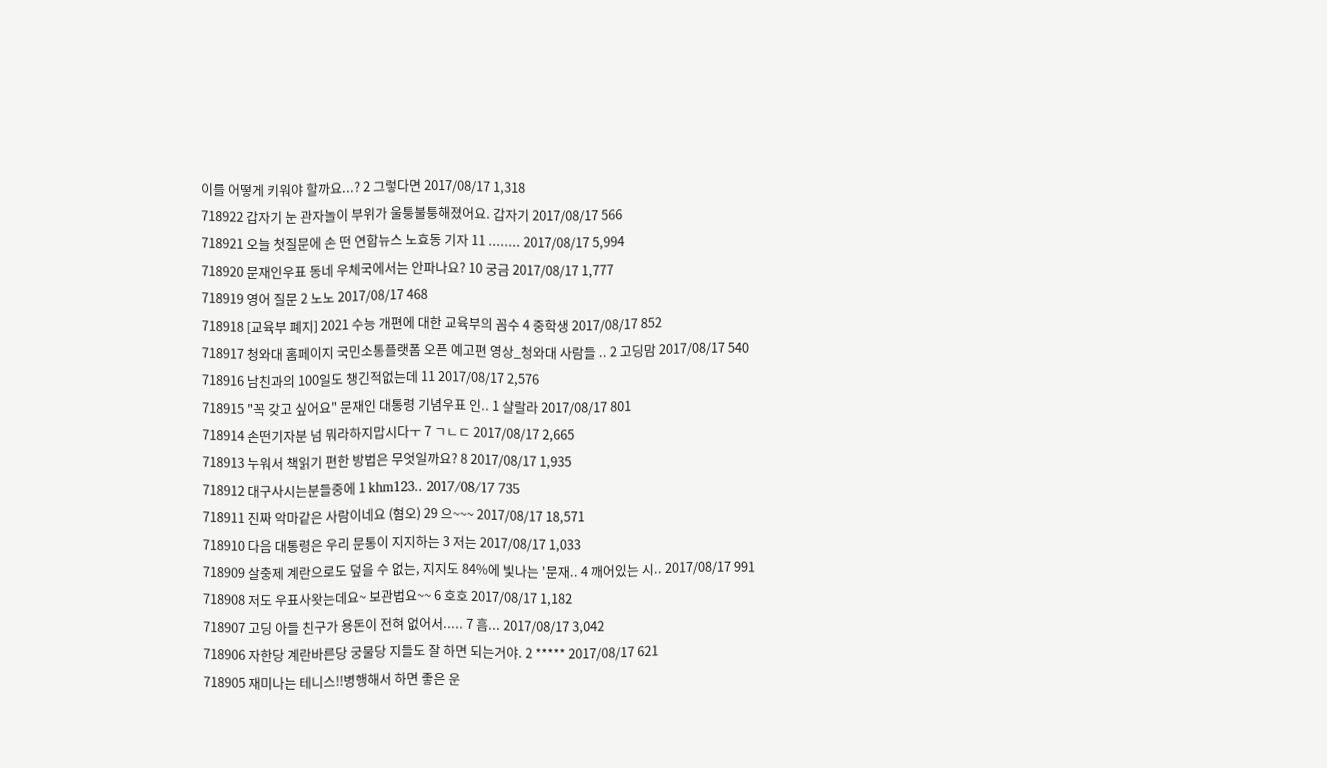이를 어떻게 키워야 할까요...? 2 그렇다면 2017/08/17 1,318
718922 갑자기 눈 관자놀이 부위가 울퉁불퉁해졌어요. 갑자기 2017/08/17 566
718921 오늘 첫질문에 손 떤 연합뉴스 노효동 기자 11 ........ 2017/08/17 5,994
718920 문재인우표 동네 우체국에서는 안파나요? 10 궁금 2017/08/17 1,777
718919 영어 질문 2 노노 2017/08/17 468
718918 [교육부 폐지] 2021 수능 개편에 대한 교육부의 꼼수 4 중학생 2017/08/17 852
718917 청와대 홈페이지 국민소통플랫폼 오픈 예고편 영상_청와대 사람들 .. 2 고딩맘 2017/08/17 540
718916 남친과의 100일도 챙긴적없는데 11 2017/08/17 2,576
718915 "꼭 갖고 싶어요" 문재인 대통령 기념우표 인.. 1 샬랄라 2017/08/17 801
718914 손떤기자분 넘 뭐라하지맙시다ㅜ 7 ㄱㄴㄷ 2017/08/17 2,665
718913 누워서 책읽기 편한 방법은 무엇일까요? 8 2017/08/17 1,935
718912 대구사시는분들중에 1 khm123.. 2017/08/17 735
718911 진짜 악마같은 사람이네요 (혐오) 29 으~~~ 2017/08/17 18,571
718910 다음 대통령은 우리 문통이 지지하는 3 저는 2017/08/17 1,033
718909 살충제 계란으로도 덮을 수 없는, 지지도 84%에 빛나는 '문재.. 4 깨어있는 시.. 2017/08/17 991
718908 저도 우표사왓는데요~ 보관법요~~ 6 호호 2017/08/17 1,182
718907 고딩 아들 친구가 용돈이 전혀 없어서..... 7 흠... 2017/08/17 3,042
718906 자한당 계란바른당 궁물당 지들도 잘 하면 되는거야. 2 ***** 2017/08/17 621
718905 재미나는 테니스!!병행해서 하면 좋은 운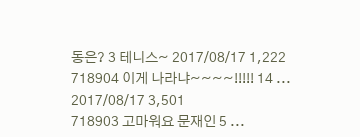동은? 3 테니스~ 2017/08/17 1,222
718904 이게 나라냐~~~~!!!!! 14 ... 2017/08/17 3,501
718903 고마워요 문재인 5 ...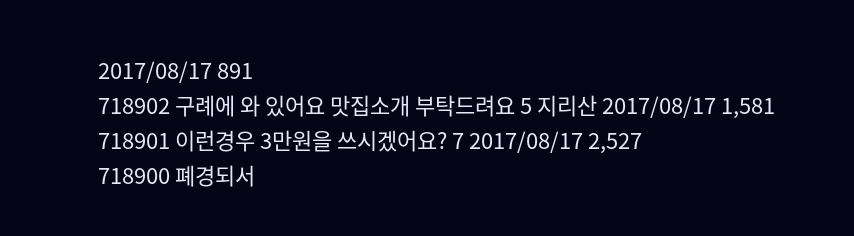2017/08/17 891
718902 구례에 와 있어요 맛집소개 부탁드려요 5 지리산 2017/08/17 1,581
718901 이런경우 3만원을 쓰시겠어요? 7 2017/08/17 2,527
718900 폐경되서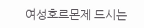여성호르몬제 드시는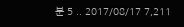분 5 .. 2017/08/17 7,211